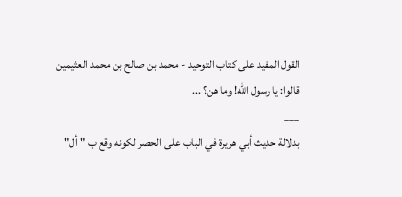القول المفيد على كتاب التوحيد - محمد بن صالح بن محمد العثيمين
قالوا: يا رسول الله! وما هن؟ ...
___
بدلالة حديث أبي هريرة في الباب على الحصر لكونه وقع ب "أل"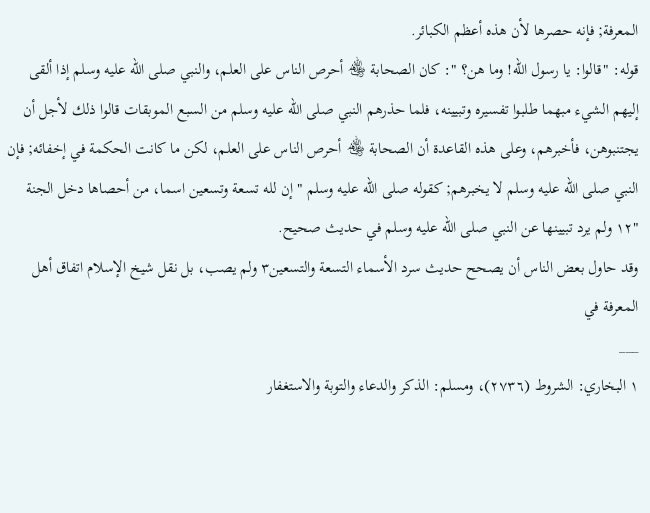المعرفة; فإنه حصرها لأن هذه أعظم الكبائر.
قوله: "قالوا: يا رسول الله! وما هن؟ ": كان الصحابة ﵃ أحرص الناس على العلم، والنبي صلى الله عليه وسلم إذا ألقى إليهم الشيء مبهما طلبوا تفسيره وتبيينه، فلما حذرهم النبي صلى الله عليه وسلم من السبع الموبقات قالوا ذلك لأجل أن يجتنبوهن، فأخبرهم، وعلى هذه القاعدة أن الصحابة ﵃ أحرص الناس على العلم، لكن ما كانت الحكمة في إخفائه; فإن النبي صلى الله عليه وسلم لا يخبرهم; كقوله صلى الله عليه وسلم " إن لله تسعة وتسعين اسما، من أحصاها دخل الجنة "١٢ ولم يرد تبيينها عن النبي صلى الله عليه وسلم في حديث صحيح.
وقد حاول بعض الناس أن يصحح حديث سرد الأسماء التسعة والتسعين٣ ولم يصب، بل نقل شيخ الإسلام اتفاق أهل المعرفة في
___
١ البخاري: الشروط (٢٧٣٦)، ومسلم: الذكر والدعاء والتوبة والاستغفار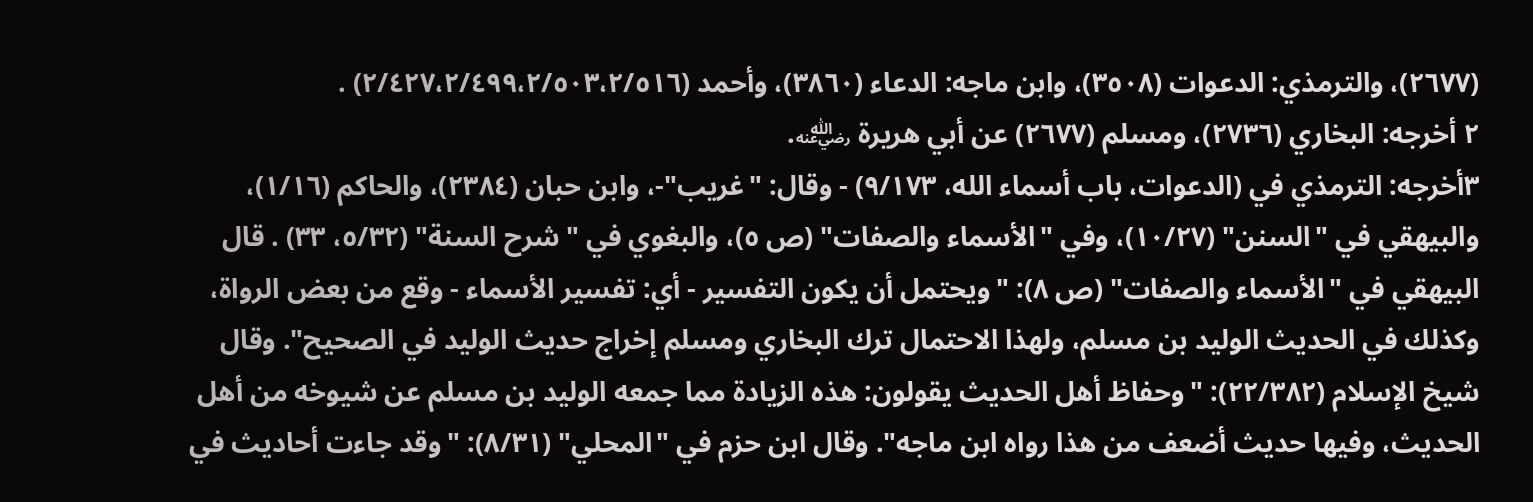(٢٦٧٧)، والترمذي: الدعوات (٣٥٠٨)، وابن ماجه: الدعاء (٣٨٦٠)، وأحمد (٢/٤٢٧،٢/٤٩٩،٢/٥٠٣،٢/٥١٦) .
٢ أخرجه: البخاري (٢٧٣٦)، ومسلم (٢٦٧٧) عن أبي هريرة ﵁.
٣أخرجه: الترمذي في (الدعوات، باب أسماء الله، ٩/١٧٣) - وقال: "غريب"-، وابن حبان (٢٣٨٤)، والحاكم (١/١٦)، والبيهقي في "السنن" (١٠/٢٧)، وفي "الأسماء والصفات" (ص ٥)، والبغوي في "شرح السنة" (٥/٣٢، ٣٣) . قال البيهقي في "الأسماء والصفات" (ص ٨): "ويحتمل أن يكون التفسير - أي: تفسير الأسماء - وقع من بعض الرواة، وكذلك في الحديث الوليد بن مسلم، ولهذا الاحتمال ترك البخاري ومسلم إخراج حديث الوليد في الصحيح". وقال شيخ الإسلام (٢٢/٣٨٢): "وحفاظ أهل الحديث يقولون: هذه الزيادة مما جمعه الوليد بن مسلم عن شيوخه من أهل الحديث، وفيها حديث أضعف من هذا رواه ابن ماجه". وقال ابن حزم في "المحلي" (٨/٣١): "وقد جاءت أحاديث في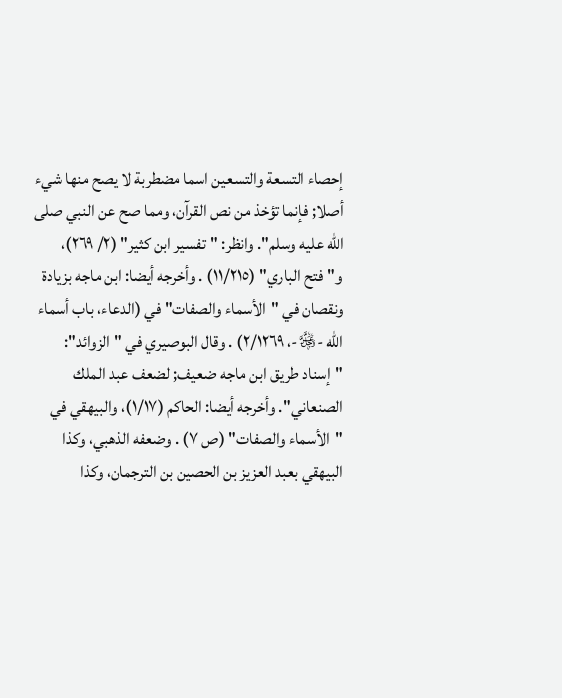إحصاء التسعة والتسعين اسما مضطربة لا يصح منها شيء أصلا; فإنما تؤخذ من نص القرآن، ومما صح عن النبي صلى الله عليه وسلم". وانظر: "تفسير ابن كثير" (٢/ ٢٦٩)، و"فتح الباري" (١١/٢١٥) . وأخرجه أيضا: ابن ماجه بزيادة ونقصان في "الأسماء والصفات" في (الدعاء، باب أسماء الله -﷿-، ٢/١٢٦٩) . وقال البوصيري في "الزوائد": "إسناد طريق ابن ماجه ضعيف; لضعف عبد الملك الصنعاني". وأخرجه أيضا: الحاكم (١/١٧)، والبيهقي في "الأسماء والصفات" (ص ٧) . وضعفه الذهبي، وكذا البيهقي بعبد العزيز بن الحصين بن الترجمان، وكذا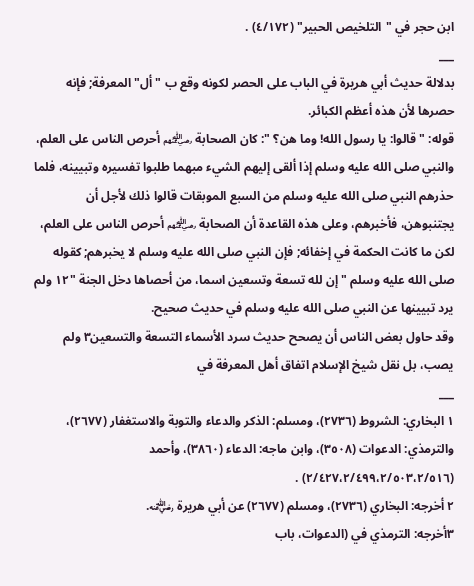ابن حجر في "التلخيص الحبير" (٤/١٧٢) .
___
بدلالة حديث أبي هريرة في الباب على الحصر لكونه وقع ب "أل" المعرفة; فإنه حصرها لأن هذه أعظم الكبائر.
قوله: "قالوا: يا رسول الله! وما هن؟ ": كان الصحابة ﵃ أحرص الناس على العلم، والنبي صلى الله عليه وسلم إذا ألقى إليهم الشيء مبهما طلبوا تفسيره وتبيينه، فلما حذرهم النبي صلى الله عليه وسلم من السبع الموبقات قالوا ذلك لأجل أن يجتنبوهن، فأخبرهم، وعلى هذه القاعدة أن الصحابة ﵃ أحرص الناس على العلم، لكن ما كانت الحكمة في إخفائه; فإن النبي صلى الله عليه وسلم لا يخبرهم; كقوله صلى الله عليه وسلم " إن لله تسعة وتسعين اسما، من أحصاها دخل الجنة "١٢ ولم يرد تبيينها عن النبي صلى الله عليه وسلم في حديث صحيح.
وقد حاول بعض الناس أن يصحح حديث سرد الأسماء التسعة والتسعين٣ ولم يصب، بل نقل شيخ الإسلام اتفاق أهل المعرفة في
___
١ البخاري: الشروط (٢٧٣٦)، ومسلم: الذكر والدعاء والتوبة والاستغفار (٢٦٧٧)، والترمذي: الدعوات (٣٥٠٨)، وابن ماجه: الدعاء (٣٨٦٠)، وأحمد (٢/٤٢٧،٢/٤٩٩،٢/٥٠٣،٢/٥١٦) .
٢ أخرجه: البخاري (٢٧٣٦)، ومسلم (٢٦٧٧) عن أبي هريرة ﵁.
٣أخرجه: الترمذي في (الدعوات، باب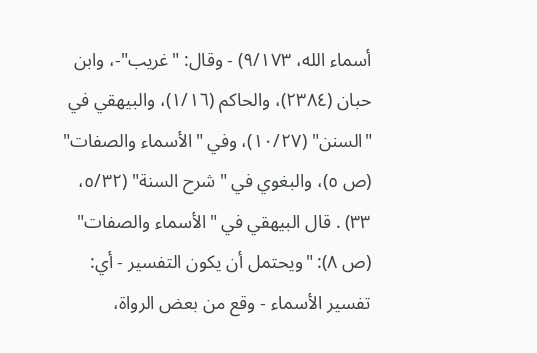أسماء الله، ٩/١٧٣) - وقال: "غريب"-، وابن حبان (٢٣٨٤)، والحاكم (١/١٦)، والبيهقي في "السنن" (١٠/٢٧)، وفي "الأسماء والصفات" (ص ٥)، والبغوي في "شرح السنة" (٥/٣٢، ٣٣) . قال البيهقي في "الأسماء والصفات" (ص ٨): "ويحتمل أن يكون التفسير - أي: تفسير الأسماء - وقع من بعض الرواة،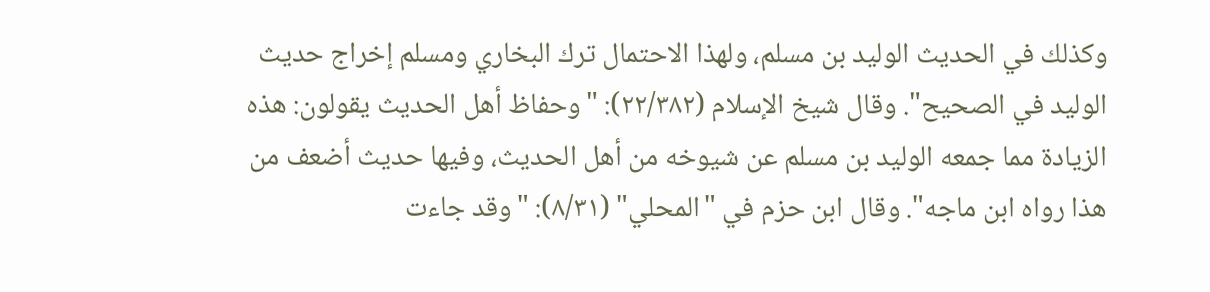وكذلك في الحديث الوليد بن مسلم، ولهذا الاحتمال ترك البخاري ومسلم إخراج حديث الوليد في الصحيح". وقال شيخ الإسلام (٢٢/٣٨٢): "وحفاظ أهل الحديث يقولون: هذه الزيادة مما جمعه الوليد بن مسلم عن شيوخه من أهل الحديث، وفيها حديث أضعف من هذا رواه ابن ماجه". وقال ابن حزم في "المحلي" (٨/٣١): "وقد جاءت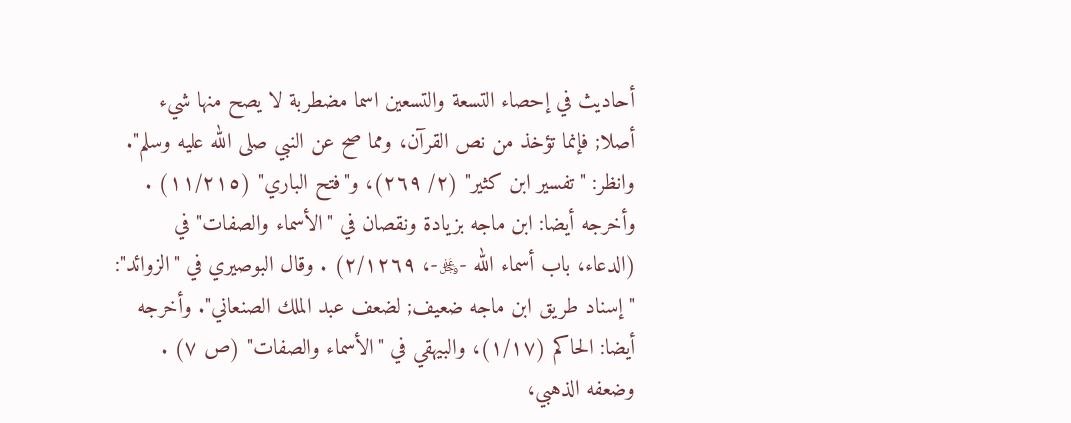أحاديث في إحصاء التسعة والتسعين اسما مضطربة لا يصح منها شيء أصلا; فإنما تؤخذ من نص القرآن، ومما صح عن النبي صلى الله عليه وسلم". وانظر: "تفسير ابن كثير" (٢/ ٢٦٩)، و"فتح الباري" (١١/٢١٥) . وأخرجه أيضا: ابن ماجه بزيادة ونقصان في "الأسماء والصفات" في (الدعاء، باب أسماء الله -﷿-، ٢/١٢٦٩) . وقال البوصيري في "الزوائد": "إسناد طريق ابن ماجه ضعيف; لضعف عبد الملك الصنعاني". وأخرجه أيضا: الحاكم (١/١٧)، والبيهقي في "الأسماء والصفات" (ص ٧) . وضعفه الذهبي،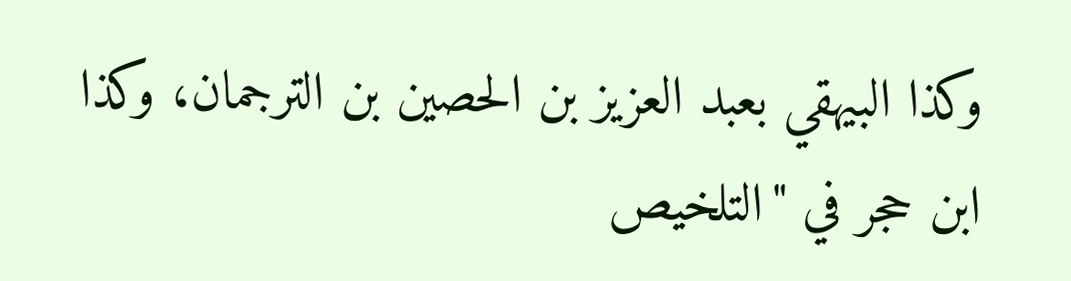وكذا البيهقي بعبد العزيز بن الحصين بن الترجمان، وكذا ابن حجر في "التلخيص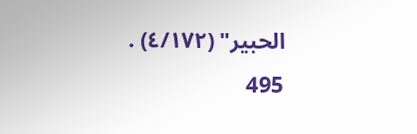الحبير" (٤/١٧٢) .
495